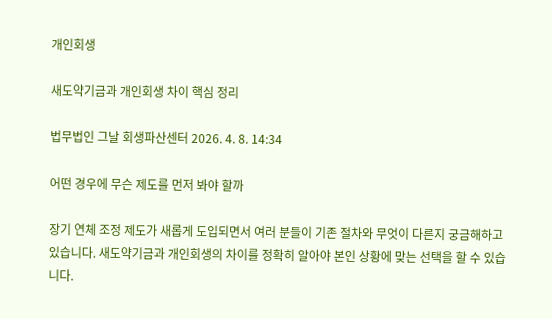개인회생

새도약기금과 개인회생 차이 핵심 정리

법무법인 그날 회생파산센터 2026. 4. 8. 14:34

어떤 경우에 무슨 제도를 먼저 봐야 할까

장기 연체 조정 제도가 새롭게 도입되면서 여러 분들이 기존 절차와 무엇이 다른지 궁금해하고 있습니다. 새도약기금과 개인회생의 차이를 정확히 알아야 본인 상황에 맞는 선택을 할 수 있습니다.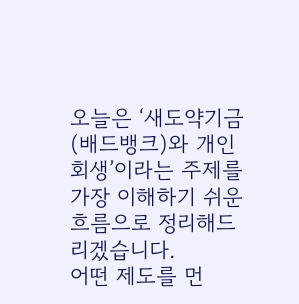오늘은 ‘새도약기금(배드뱅크)와 개인회생’이라는 주제를 가장 이해하기 쉬운 흐름으로 정리해드리겠습니다.
어떤 제도를 먼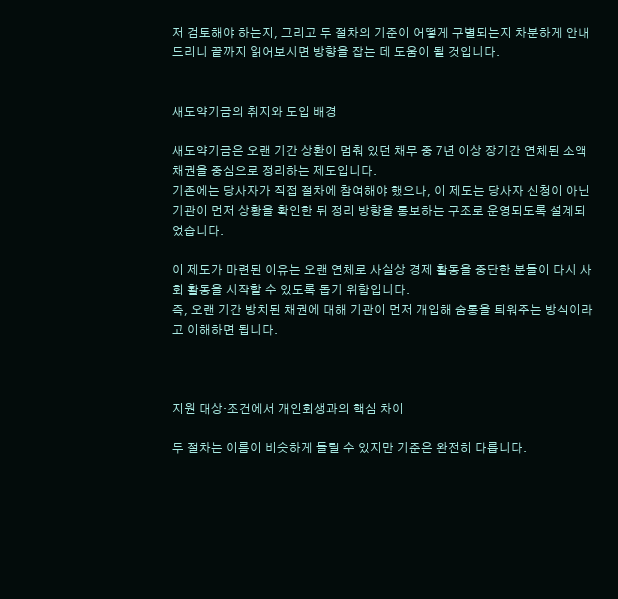저 검토해야 하는지, 그리고 두 절차의 기준이 어떻게 구별되는지 차분하게 안내드리니 끝까지 읽어보시면 방향을 잡는 데 도움이 될 것입니다.


새도약기금의 취지와 도입 배경

새도약기금은 오랜 기간 상환이 멈춰 있던 채무 중 7년 이상 장기간 연체된 소액 채권을 중심으로 정리하는 제도입니다.
기존에는 당사자가 직접 절차에 참여해야 했으나, 이 제도는 당사자 신청이 아닌 기관이 먼저 상황을 확인한 뒤 정리 방향을 통보하는 구조로 운영되도록 설계되었습니다.

이 제도가 마련된 이유는 오랜 연체로 사실상 경제 활동을 중단한 분들이 다시 사회 활동을 시작할 수 있도록 돕기 위함입니다.
즉, 오랜 기간 방치된 채권에 대해 기관이 먼저 개입해 숨통을 틔워주는 방식이라고 이해하면 됩니다.



지원 대상·조건에서 개인회생과의 핵심 차이

두 절차는 이름이 비슷하게 들릴 수 있지만 기준은 완전히 다릅니다.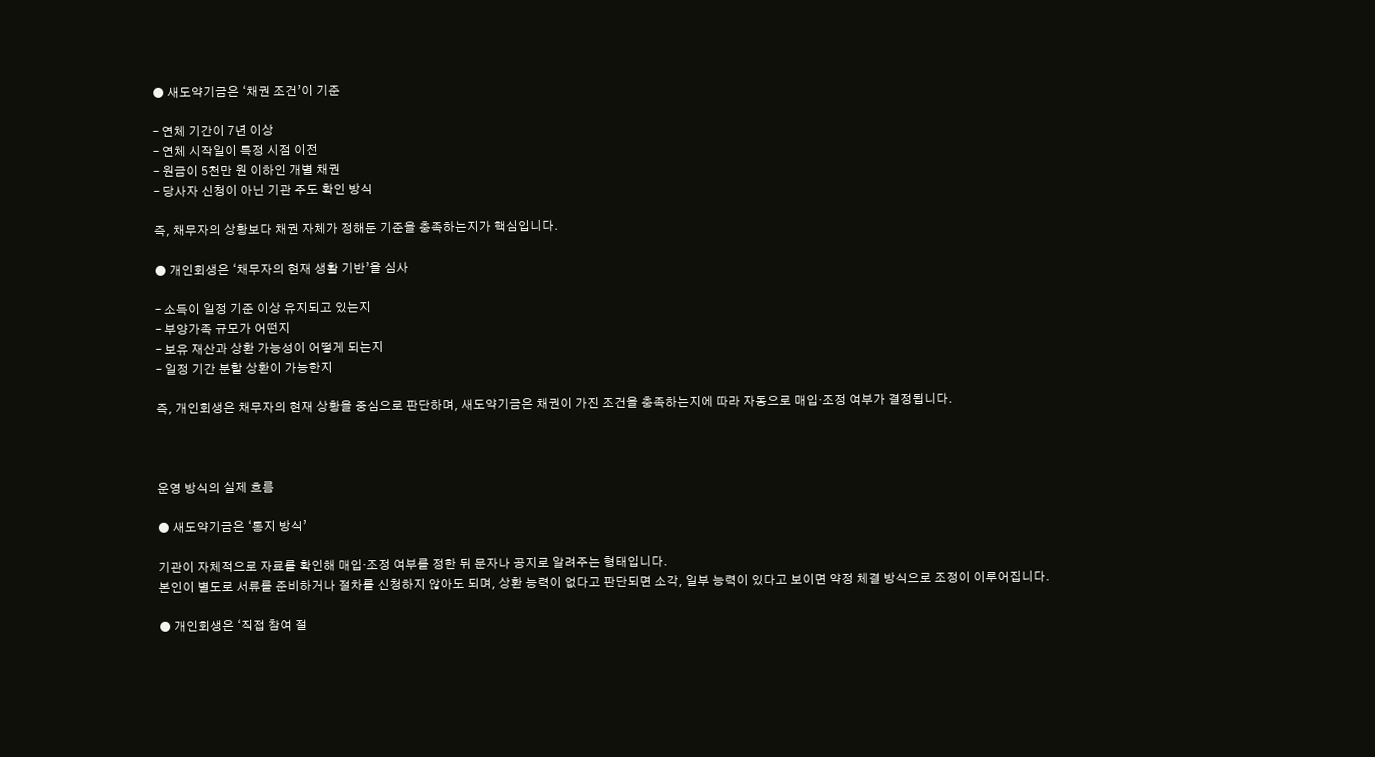● 새도약기금은 ‘채권 조건’이 기준

– 연체 기간이 7년 이상
– 연체 시작일이 특정 시점 이전
– 원금이 5천만 원 이하인 개별 채권
– 당사자 신청이 아닌 기관 주도 확인 방식

즉, 채무자의 상황보다 채권 자체가 정해둔 기준을 충족하는지가 핵심입니다.

● 개인회생은 ‘채무자의 현재 생활 기반’을 심사

– 소득이 일정 기준 이상 유지되고 있는지
– 부양가족 규모가 어떤지
– 보유 재산과 상환 가능성이 어떻게 되는지
– 일정 기간 분할 상환이 가능한지

즉, 개인회생은 채무자의 현재 상황을 중심으로 판단하며, 새도약기금은 채권이 가진 조건을 충족하는지에 따라 자동으로 매입·조정 여부가 결정됩니다.



운영 방식의 실제 흐름

● 새도약기금은 ‘통지 방식’

기관이 자체적으로 자료를 확인해 매입·조정 여부를 정한 뒤 문자나 공지로 알려주는 형태입니다.
본인이 별도로 서류를 준비하거나 절차를 신청하지 않아도 되며, 상환 능력이 없다고 판단되면 소각, 일부 능력이 있다고 보이면 약정 체결 방식으로 조정이 이루어집니다.

● 개인회생은 ‘직접 참여 절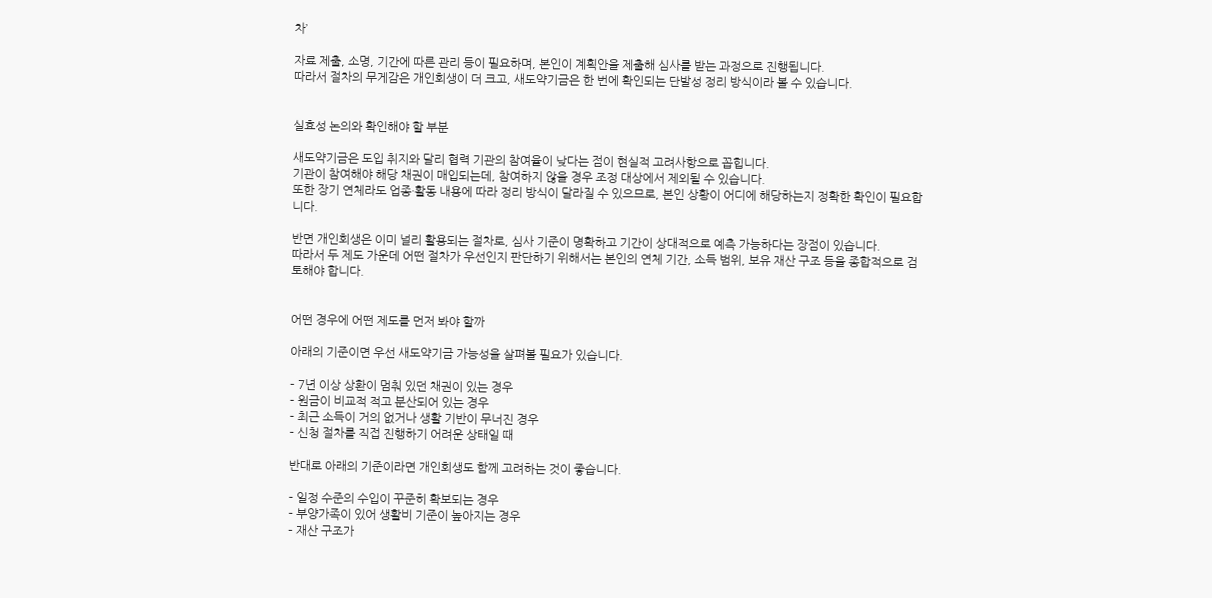차’

자료 제출, 소명, 기간에 따른 관리 등이 필요하며, 본인이 계획안을 제출해 심사를 받는 과정으로 진행됩니다.
따라서 절차의 무게감은 개인회생이 더 크고, 새도약기금은 한 번에 확인되는 단발성 정리 방식이라 볼 수 있습니다.


실효성 논의와 확인해야 할 부분

새도약기금은 도입 취지와 달리 협력 기관의 참여율이 낮다는 점이 현실적 고려사항으로 꼽힙니다.
기관이 참여해야 해당 채권이 매입되는데, 참여하지 않을 경우 조정 대상에서 제외될 수 있습니다.
또한 장기 연체라도 업종·활동 내용에 따라 정리 방식이 달라질 수 있으므로, 본인 상황이 어디에 해당하는지 정확한 확인이 필요합니다.

반면 개인회생은 이미 널리 활용되는 절차로, 심사 기준이 명확하고 기간이 상대적으로 예측 가능하다는 장점이 있습니다.
따라서 두 제도 가운데 어떤 절차가 우선인지 판단하기 위해서는 본인의 연체 기간, 소득 범위, 보유 재산 구조 등을 종합적으로 검토해야 합니다.


어떤 경우에 어떤 제도를 먼저 봐야 할까

아래의 기준이면 우선 새도약기금 가능성을 살펴볼 필요가 있습니다.

– 7년 이상 상환이 멈춰 있던 채권이 있는 경우
– 원금이 비교적 적고 분산되어 있는 경우
– 최근 소득이 거의 없거나 생활 기반이 무너진 경우
– 신청 절차를 직접 진행하기 어려운 상태일 때

반대로 아래의 기준이라면 개인회생도 함께 고려하는 것이 좋습니다.

– 일정 수준의 수입이 꾸준히 확보되는 경우
– 부양가족이 있어 생활비 기준이 높아지는 경우
– 재산 구조가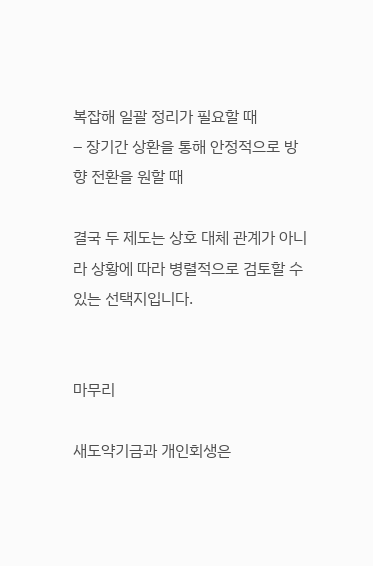복잡해 일괄 정리가 필요할 때
– 장기간 상환을 통해 안정적으로 방향 전환을 원할 때

결국 두 제도는 상호 대체 관계가 아니라 상황에 따라 병렬적으로 검토할 수 있는 선택지입니다.


마무리

새도약기금과 개인회생은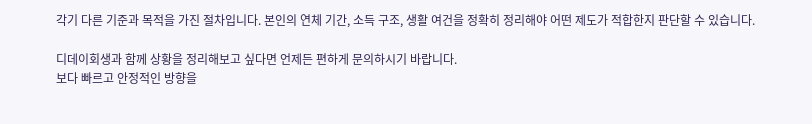각기 다른 기준과 목적을 가진 절차입니다. 본인의 연체 기간, 소득 구조, 생활 여건을 정확히 정리해야 어떤 제도가 적합한지 판단할 수 있습니다.

디데이회생과 함께 상황을 정리해보고 싶다면 언제든 편하게 문의하시기 바랍니다.
보다 빠르고 안정적인 방향을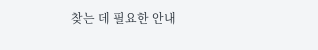찾는 데 필요한 안내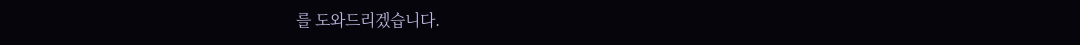를 도와드리겠습니다.